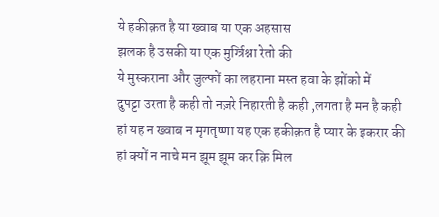ये हकीक़त है या ख्वाब या एक अहसास
झलक है उसकी या एक मुर्ग्त्रिश्ना रेतो की
ये मुस्कराना और जुल्फों का लहराना मस्त हवा के झोंको में
दुपट्टा उरता है कही तो नज़रे निहारती है कही ,लगता है मन है कही
हां यह न ख्वाब न मृगतृष्णा यह एक हकीक़त है प्यार के इकरार की
हां क्यों न नाचे मन झूम झूम कर क़ि मिल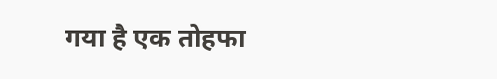गया है एक तोहफा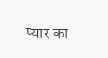प्यार का